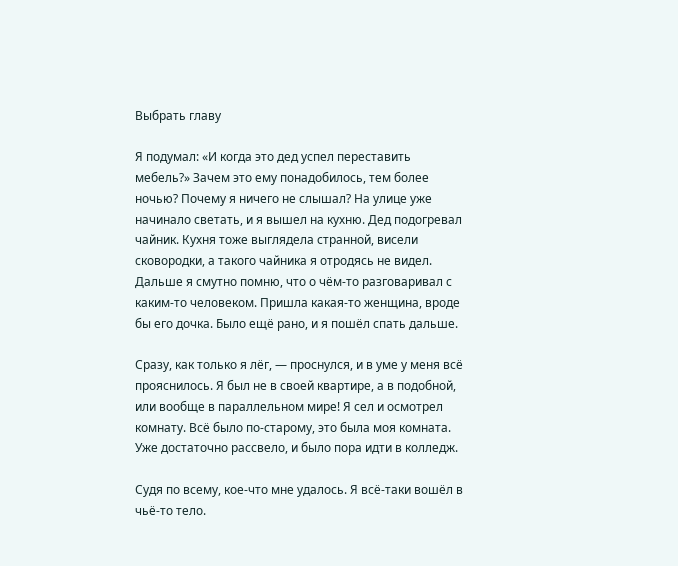Выбрать главу

Я подумал: «И когда это дед успел переставить мебель?» Зачем это ему понадобилось, тем более ночью? Почему я ничего не слышал? На улице уже начинало светать, и я вышел на кухню. Дед подогревал чайник. Кухня тоже выглядела странной, висели сковородки, а такого чайника я отродясь не видел. Дальше я смутно помню, что о чём-то разговаривал с каким-то человеком. Пришла какая-то женщина, вроде бы его дочка. Было ещё рано, и я пошёл спать дальше.

Сразу, как только я лёг, — проснулся, и в уме у меня всё прояснилось. Я был не в своей квартире, а в подобной, или вообще в параллельном мире! Я сел и осмотрел комнату. Всё было по-старому, это была моя комната. Уже достаточно рассвело, и было пора идти в колледж.

Судя по всему, кое-что мне удалось. Я всё-таки вошёл в чьё-то тело.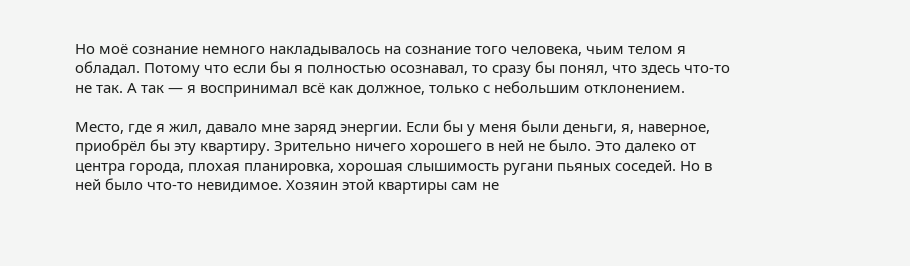Но моё сознание немного накладывалось на сознание того человека, чьим телом я обладал. Потому что если бы я полностью осознавал, то сразу бы понял, что здесь что-то не так. А так — я воспринимал всё как должное, только с небольшим отклонением.

Место, где я жил, давало мне заряд энергии. Если бы у меня были деньги, я, наверное, приобрёл бы эту квартиру. Зрительно ничего хорошего в ней не было. Это далеко от центра города, плохая планировка, хорошая слышимость ругани пьяных соседей. Но в ней было что-то невидимое. Хозяин этой квартиры сам не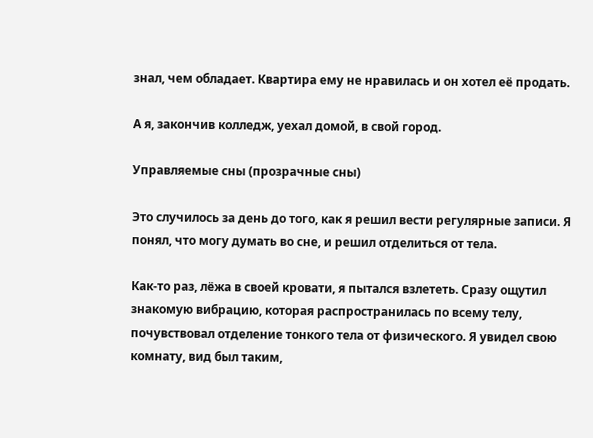знал, чем обладает. Квартира ему не нравилась и он хотел её продать.

А я, закончив колледж, уехал домой, в свой город.

Управляемые сны (прозрачные сны)

Это случилось за день до того, как я решил вести регулярные записи. Я понял, что могу думать во сне, и решил отделиться от тела.

Как-то раз, лёжа в своей кровати, я пытался взлететь. Сразу ощутил знакомую вибрацию, которая распространилась по всему телу, почувствовал отделение тонкого тела от физического. Я увидел свою комнату, вид был таким,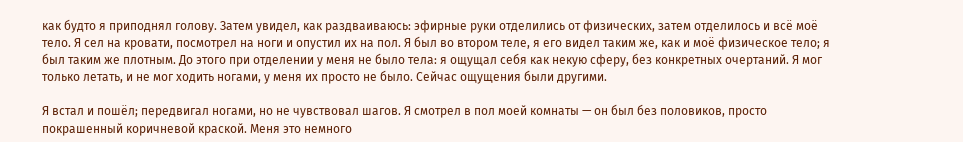как будто я приподнял голову. Затем увидел, как раздваиваюсь: эфирные руки отделились от физических, затем отделилось и всё моё тело. Я сел на кровати, посмотрел на ноги и опустил их на пол. Я был во втором теле, я его видел таким же, как и моё физическое тело; я был таким же плотным. До этого при отделении у меня не было тела: я ощущал себя как некую сферу, без конкретных очертаний. Я мог только летать, и не мог ходить ногами, у меня их просто не было. Сейчас ощущения были другими.

Я встал и пошёл; передвигал ногами, но не чувствовал шагов. Я смотрел в пол моей комнаты — он был без половиков, просто покрашенный коричневой краской. Меня это немного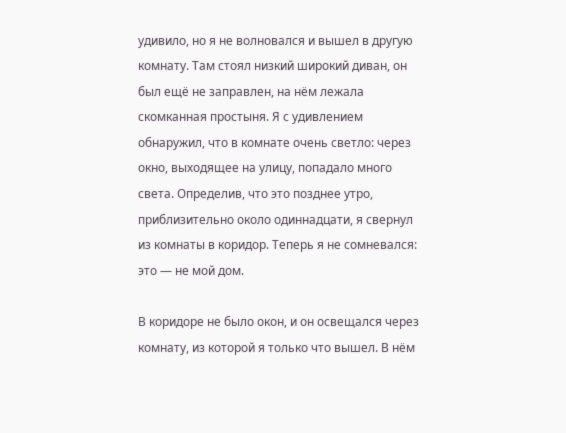удивило, но я не волновался и вышел в другую комнату. Там стоял низкий широкий диван, он был ещё не заправлен, на нём лежала скомканная простыня. Я с удивлением обнаружил, что в комнате очень светло: через окно, выходящее на улицу, попадало много света. Определив, что это позднее утро, приблизительно около одиннадцати, я свернул из комнаты в коридор. Теперь я не сомневался: это — не мой дом.

В коридоре не было окон, и он освещался через комнату, из которой я только что вышел. В нём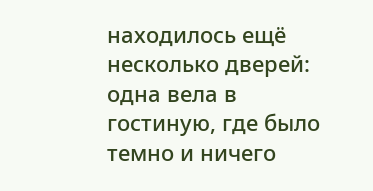находилось ещё несколько дверей: одна вела в гостиную, где было темно и ничего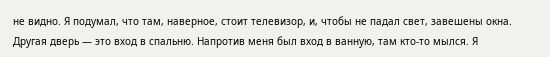не видно. Я подумал, что там, наверное, стоит телевизор, и, чтобы не падал свет, завешены окна. Другая дверь — это вход в спальню. Напротив меня был вход в ванную, там кто-то мылся. Я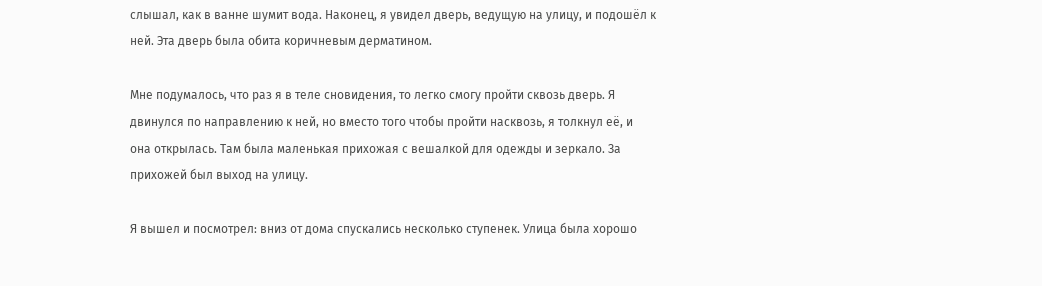слышал, как в ванне шумит вода. Наконец, я увидел дверь, ведущую на улицу, и подошёл к ней. Эта дверь была обита коричневым дерматином.

Мне подумалось, что раз я в теле сновидения, то легко смогу пройти сквозь дверь. Я двинулся по направлению к ней, но вместо того чтобы пройти насквозь, я толкнул её, и она открылась. Там была маленькая прихожая с вешалкой для одежды и зеркало. За прихожей был выход на улицу.

Я вышел и посмотрел: вниз от дома спускались несколько ступенек. Улица была хорошо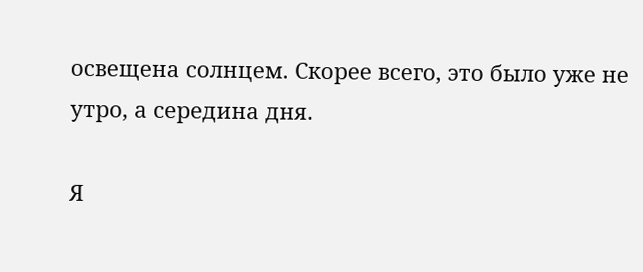освещена солнцем. Скорее всего, это было уже не утро, а середина дня.

Я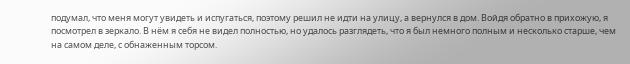подумал, что меня могут увидеть и испугаться, поэтому решил не идти на улицу, а вернулся в дом. Войдя обратно в прихожую, я посмотрел в зеркало. В нём я себя не видел полностью, но удалось разглядеть, что я был немного полным и несколько старше, чем на самом деле, с обнаженным торсом.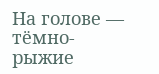На голове — тёмно-рыжие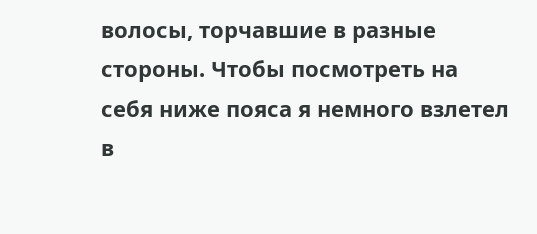волосы, торчавшие в разные стороны. Чтобы посмотреть на себя ниже пояса я немного взлетел в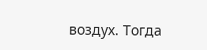воздух. Тогда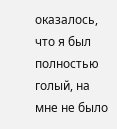оказалось, что я был полностью голый, на мне не было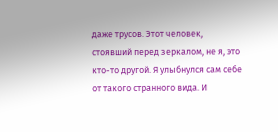даже трусов. Этот человек, стоявший перед зеркалом, не я, это кто-то другой. Я улыбнулся сам себе от такого странного вида. И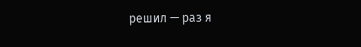решил — раз я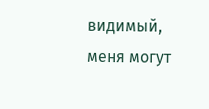видимый, меня могут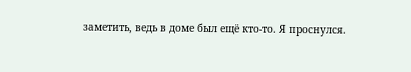заметить, ведь в доме был ещё кто-то. Я проснулся.